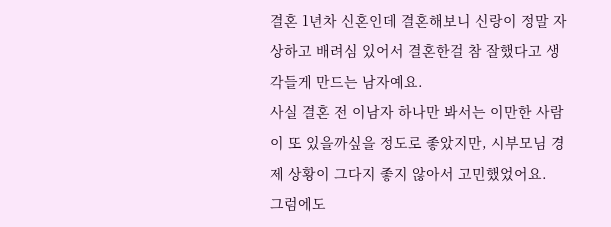결혼 1년차 신혼인데 결혼해보니 신랑이 정말 자상하고 배려심 있어서 결혼한걸 참 잘했다고 생각들게 만드는 남자예요.
사실 결혼 전 이남자 하나만 봐서는 이만한 사람이 또 있을까싶을 정도로 좋았지만, 시부모님 경제 상황이 그다지 좋지 않아서 고민했었어요.
그럼에도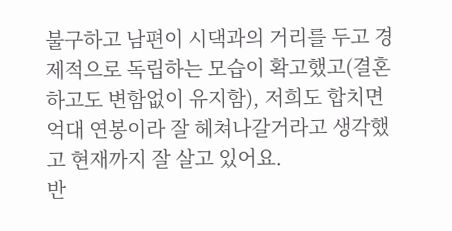불구하고 남편이 시댁과의 거리를 두고 경제적으로 독립하는 모습이 확고했고(결혼하고도 변함없이 유지함), 저희도 합치면 억대 연봉이라 잘 헤쳐나갈거라고 생각했고 현재까지 잘 살고 있어요.
반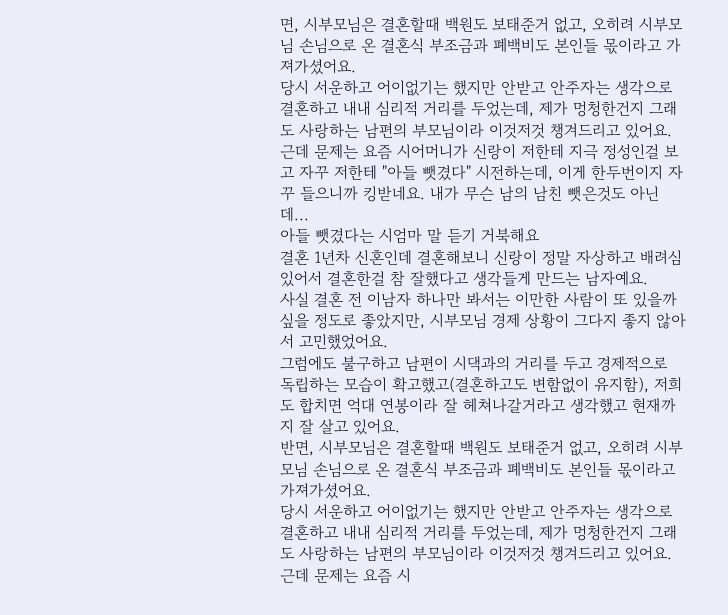면, 시부모님은 결혼할때 백원도 보태준거 없고, 오히려 시부모님 손님으로 온 결혼식 부조금과 폐백비도 본인들 몫이라고 가져가셨어요.
당시 서운하고 어이없기는 했지만 안받고 안주자는 생각으로 결혼하고 내내 심리적 거리를 두었는데, 제가 멍청한건지 그래도 사랑하는 남편의 부모님이라 이것저것 챙겨드리고 있어요.
근데 문제는 요즘 시어머니가 신랑이 저한테 지극 정성인걸 보고 자꾸 저한테 "아들 뺏겼다" 시전하는데, 이게 한두번이지 자꾸 들으니까 킹받네요. 내가 무슨 남의 남친 뺏은것도 아닌데...
아들 뺏겼다는 시엄마 말 듣기 거북해요
결혼 1년차 신혼인데 결혼해보니 신랑이 정말 자상하고 배려심 있어서 결혼한걸 참 잘했다고 생각들게 만드는 남자예요.
사실 결혼 전 이남자 하나만 봐서는 이만한 사람이 또 있을까싶을 정도로 좋았지만, 시부모님 경제 상황이 그다지 좋지 않아서 고민했었어요.
그럼에도 불구하고 남편이 시댁과의 거리를 두고 경제적으로 독립하는 모습이 확고했고(결혼하고도 변함없이 유지함), 저희도 합치면 억대 연봉이라 잘 헤쳐나갈거라고 생각했고 현재까지 잘 살고 있어요.
반면, 시부모님은 결혼할때 백원도 보태준거 없고, 오히려 시부모님 손님으로 온 결혼식 부조금과 폐백비도 본인들 몫이라고 가져가셨어요.
당시 서운하고 어이없기는 했지만 안받고 안주자는 생각으로 결혼하고 내내 심리적 거리를 두었는데, 제가 멍청한건지 그래도 사랑하는 남편의 부모님이라 이것저것 챙겨드리고 있어요.
근데 문제는 요즘 시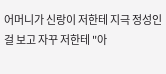어머니가 신랑이 저한테 지극 정성인걸 보고 자꾸 저한테 "아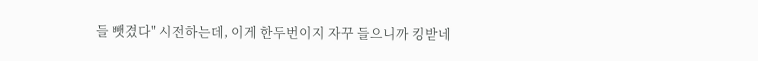들 뺏겼다" 시전하는데, 이게 한두번이지 자꾸 들으니까 킹받네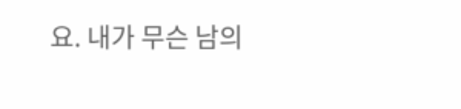요. 내가 무슨 남의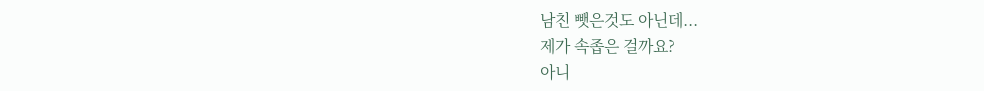남친 뺏은것도 아닌데...
제가 속좁은 걸까요?
아니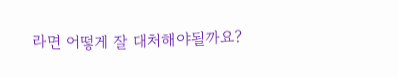라면 어떻게 잘 대처해야될까요?